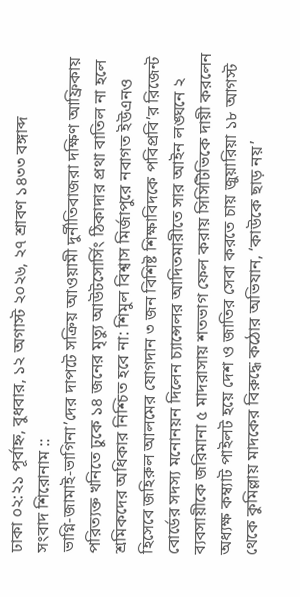ঢাকা ০২:২১ পূর্বাহ্ন, বুধবার, ১২ অগাস্ট ২০২৬, ২৭ শ্রাবণ ১৪৩৩ বঙ্গাব্দ
সংবাদ শিরোনাম ::
ভাগ্নি-জামাই-ভাগিনা’দের দাপটে সক্রিয় আওয়ামী দুর্নীতিবাজরা দক্ষিণ আফ্রিকায় পরিত্যক্ত খনিতে ঢুকে ১৪ জনের মৃত্যু আউটসোর্সিং ঠিকাদার প্রথা বাতিল না হলে শ্রমিকদের অধিকার নিশ্চিত হবে না: শিমুল বিশ্বাস মির্জাপুরে নবাগত ইউএনও হিসেবে জহিরুল আলমের যোগদান ৩ জন বিশিষ্ট শিক্ষাবিদকে পবিপ্রবি’র রিজেন্ট বোর্ডের সদস্য মনোনয়ন দিলেন চ্যান্সেলর আদিতমারীতে সার আইন লঙ্ঘনে ২ ব্যবসায়ীকে জরিমানা ৫ মাদরাসায় শতভাগ ফেল করায় সিসিটিভিকে দায়ী করলেন অধ্যক্ষ কম্ব্যাট পাইলট হয়ে দেশ ও জাতির সেবা করতে চায় জুয়ারিয়া ১৮ আগস্ট থেকে কুমিল্লায় মাদকের বিরুদ্ধে কঠোর অভিযান, ‘কাউকে ছাড় নয়’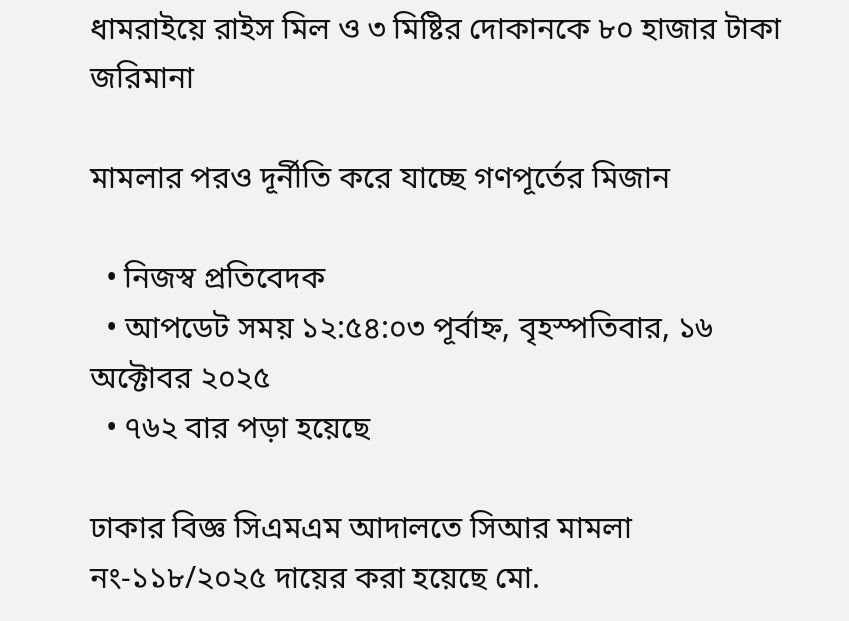ধামরাইয়ে রাইস মিল ও ৩ মিষ্টির দোকানকে ৮০ হাজার টাকা জরিমানা

মামলার পরও দূর্নীতি করে যাচ্ছে গণপূর্তের মিজান

  • নিজস্ব প্রতিবেদক
  • আপডেট সময় ১২:৫৪:০৩ পূর্বাহ্ন, বৃহস্পতিবার, ১৬ অক্টোবর ২০২৫
  • ৭৬২ বার পড়া হয়েছে

ঢাকার বিজ্ঞ সিএমএম আদালতে সিআর মামলা নং-১১৮/২০২৫ দায়ের করা হয়েছে মো.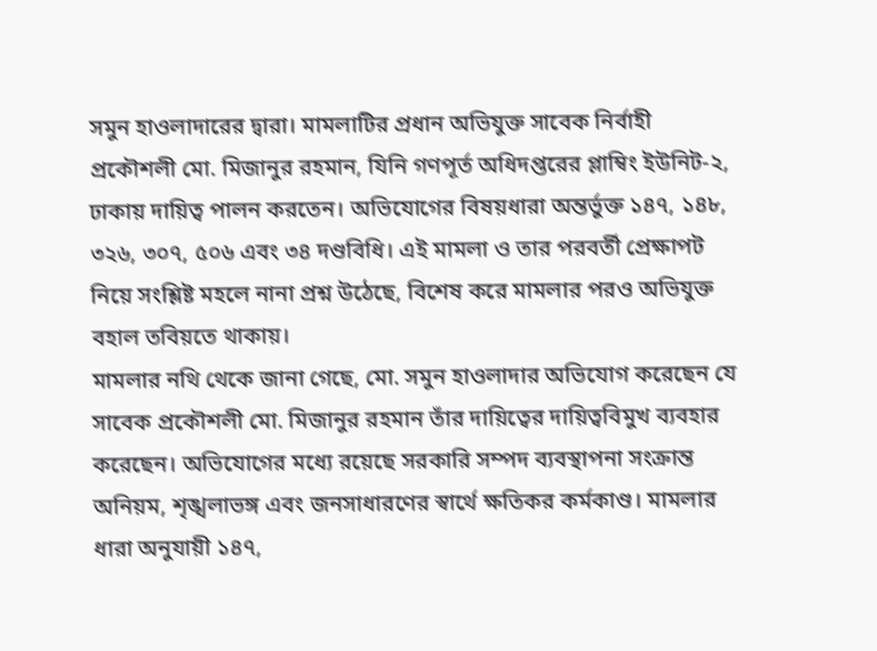সমুন হাওলাদারের দ্বারা। মামলাটির প্রধান অভিযুক্ত সাবেক নির্বাহী প্রকৌশলী মো. মিজানুর রহমান, যিনি গণপূর্ত অধিদপ্তরের প্লাম্বিং ইউনিট-২, ঢাকায় দায়িত্ব পালন করতেন। অভিযোগের বিষয়ধারা অন্তর্ভুক্ত ১৪৭, ১৪৮, ৩২৬, ৩০৭, ৫০৬ এবং ৩৪ দণ্ডবিধি। এই মামলা ও তার পরবর্তী প্রেক্ষাপট নিয়ে সংশ্লিষ্ট মহলে নানা প্রশ্ন উঠেছে, বিশেষ করে মামলার পরও অভিযুক্ত বহাল তবিয়তে থাকায়।
মামলার নথি থেকে জানা গেছে, মো. সমুন হাওলাদার অভিযোগ করেছেন যে সাবেক প্রকৌশলী মো. মিজানুর রহমান তাঁর দায়িত্বের দায়িত্ববিমুখ ব্যবহার করেছেন। অভিযোগের মধ্যে রয়েছে সরকারি সম্পদ ব্যবস্থাপনা সংক্রান্ত অনিয়ম, শৃঙ্খলাভঙ্গ এবং জনসাধারণের স্বার্থে ক্ষতিকর কর্মকাণ্ড। মামলার ধারা অনুযায়ী ১৪৭,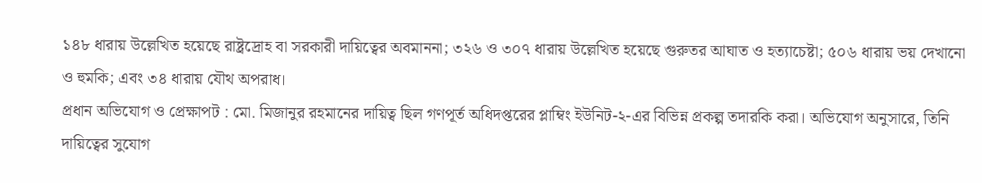১৪৮ ধারায় উল্লেখিত হয়েছে রাষ্ট্রদ্রোহ বা সরকারী দায়িত্বের অবমাননা; ৩২৬ ও ৩০৭ ধারায় উল্লেখিত হয়েছে গুরুতর আঘাত ও হত্যাচেষ্টা; ৫০৬ ধারায় ভয় দেখানো ও হুমকি; এবং ৩৪ ধারায় যৌথ অপরাধ।
প্রধান অভিযোগ ও প্রেক্ষাপট : মো. মিজানুর রহমানের দায়িত্ব ছিল গণপূর্ত অধিদপ্তরের প্লাম্বিং ইউনিট-২-এর বিভিন্ন প্রকল্প তদারকি করা। অভিযোগ অনুসারে, তিনি দায়িত্বের সুযোগ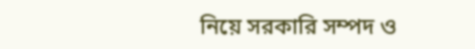নিয়ে সরকারি সম্পদ ও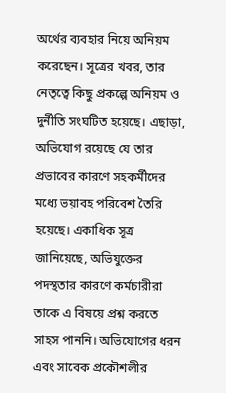অর্থের ব্যবহার নিয়ে অনিয়ম করেছেন। সূত্রের খবর, তার নেতৃত্বে কিছু প্রকল্পে অনিয়ম ও দুর্নীতি সংঘটিত হয়েছে। এছাড়া, অভিযোগ রয়েছে যে তার প্রভাবের কারণে সহকর্মীদের মধ্যে ভয়াবহ পরিবেশ তৈরি হয়েছে। একাধিক সূত্র জানিয়েছে, অভিযুক্তের পদস্থতার কারণে কর্মচারীরা তাকে এ বিষয়ে প্রশ্ন করতে সাহস পাননি। অভিযোগের ধরন এবং সাবেক প্রকৌশলীর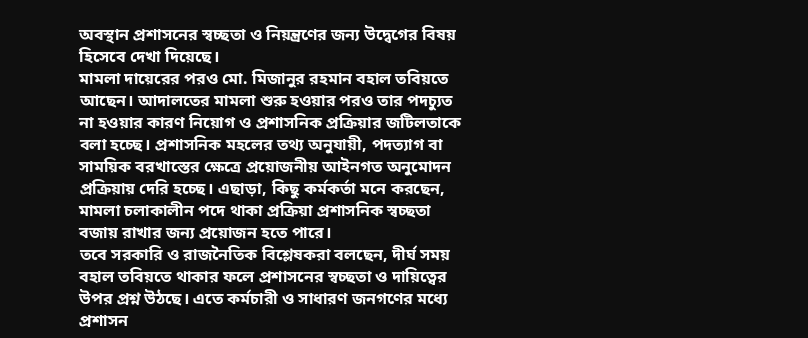অবস্থান প্রশাসনের স্বচ্ছতা ও নিয়ন্ত্রণের জন্য উদ্বেগের বিষয় হিসেবে দেখা দিয়েছে।
মামলা দায়েরের পরও মো. মিজানুর রহমান বহাল তবিয়তে আছেন। আদালতের মামলা শুরু হওয়ার পরও তার পদচ্যুত না হওয়ার কারণ নিয়োগ ও প্রশাসনিক প্রক্রিয়ার জটিলতাকে বলা হচ্ছে। প্রশাসনিক মহলের তথ্য অনুযায়ী, পদত্যাগ বা সাময়িক বরখাস্তের ক্ষেত্রে প্রয়োজনীয় আইনগত অনুমোদন প্রক্রিয়ায় দেরি হচ্ছে। এছাড়া, কিছু কর্মকর্তা মনে করছেন, মামলা চলাকালীন পদে থাকা প্রক্রিয়া প্রশাসনিক স্বচ্ছতা বজায় রাখার জন্য প্রয়োজন হতে পারে।
তবে সরকারি ও রাজনৈতিক বিশ্লেষকরা বলছেন, দীর্ঘ সময় বহাল তবিয়তে থাকার ফলে প্রশাসনের স্বচ্ছতা ও দায়িত্বের উপর প্রশ্ন উঠছে। এতে কর্মচারী ও সাধারণ জনগণের মধ্যে প্রশাসন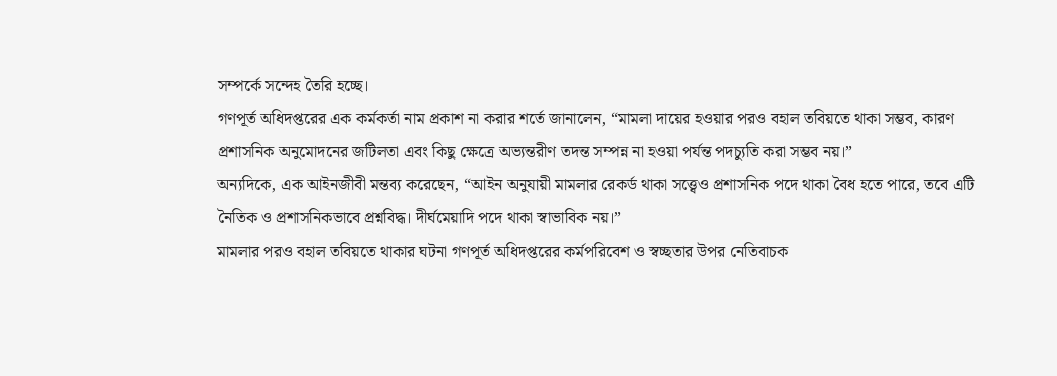সম্পর্কে সন্দেহ তৈরি হচ্ছে।
গণপূর্ত অধিদপ্তরের এক কর্মকর্তা নাম প্রকাশ না করার শর্তে জানালেন, “মামলা দায়ের হওয়ার পরও বহাল তবিয়তে থাকা সম্ভব, কারণ প্রশাসনিক অনুমোদনের জটিলতা এবং কিছু ক্ষেত্রে অভ্যন্তরীণ তদন্ত সম্পন্ন না হওয়া পর্যন্ত পদচ্যুতি করা সম্ভব নয়।”
অন্যদিকে, এক আইনজীবী মন্তব্য করেছেন, “আইন অনুযায়ী মামলার রেকর্ড থাকা সত্ত্বেও প্রশাসনিক পদে থাকা বৈধ হতে পারে, তবে এটি নৈতিক ও প্রশাসনিকভাবে প্রশ্নবিদ্ধ। দীর্ঘমেয়াদি পদে থাকা স্বাভাবিক নয়।”
মামলার পরও বহাল তবিয়তে থাকার ঘটনা গণপূর্ত অধিদপ্তরের কর্মপরিবেশ ও স্বচ্ছতার উপর নেতিবাচক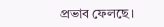প্রভাব ফেলছে।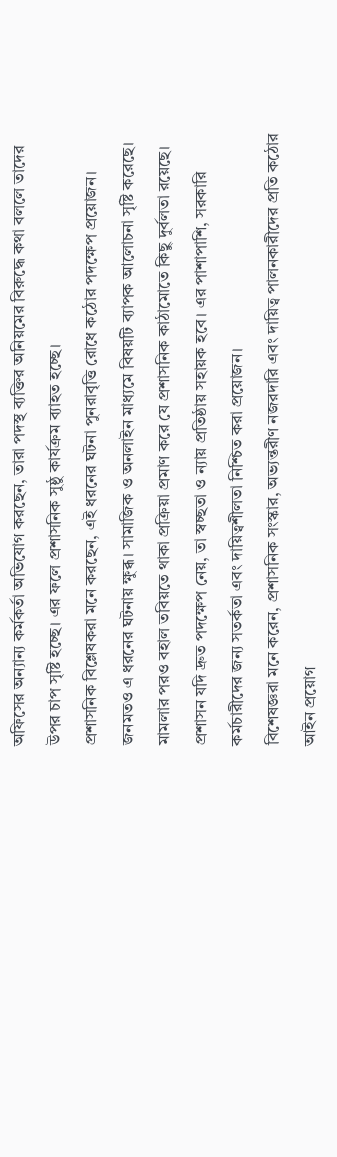অফিসের অন্যান্য কর্মকর্তা অভিযোগ করছেন, তারা পদস্থ ব্যক্তির অনিয়মের বিরুদ্ধে কথা বললে তাদের উপর চাপ সৃষ্টি হচ্ছে। এর ফলে প্রশাসনিক সুষ্ঠু কার্যক্রম ব্যাহত হচ্ছে।
প্রশাসনিক বিশ্লেষকরা মনে করছেন, এই ধরনের ঘটনা পুনরাবৃত্তি রোধে কঠোর পদক্ষেপ প্রয়োজন। জনমতও এ ধরনের ঘটনায় ক্ষুব্ধ। সামাজিক ও অনলাইন মাধ্যমে বিষয়টি ব্যাপক আলোচনা সৃষ্টি করেছে।
মামলার পরও বহাল তবিয়তে থাকা প্রক্রিয়া প্রমাণ করে যে প্রশাসনিক কাঠামোতে কিছু দুর্বলতা রয়েছে। প্রশাসন যদি দ্রুত পদক্ষেপ নেয়, তা স্বচ্ছতা ও ন্যায় প্রতিষ্ঠায় সহায়ক হবে। এর পাশাপাশি, সরকারি কর্মচারীদের জন্য সতর্কতা এবং দায়িত্বশীলতা নিশ্চিত করা প্রয়োজন।
বিশেষজ্ঞরা মনে করেন, প্রশাসনিক সংস্কার, অভ্যন্তরীণ নজরদারি এবং দায়িত্ব পালনকারীদের প্রতি কঠোর আইন প্রয়োগ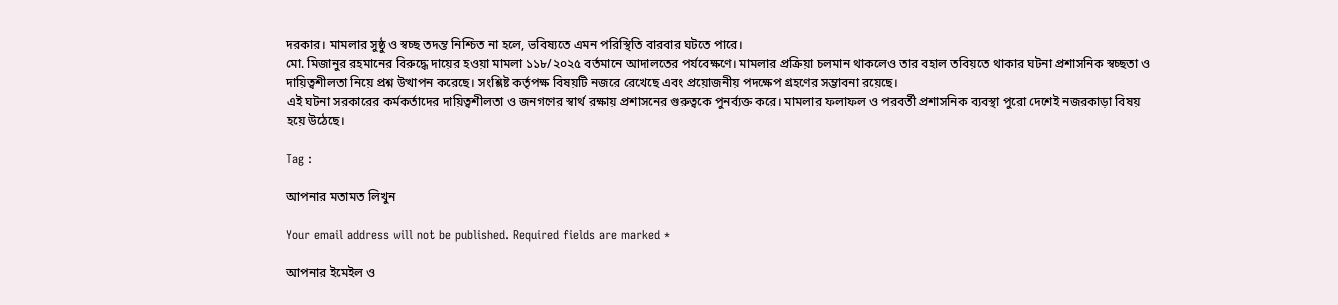দরকার। মামলার সুষ্ঠু ও স্বচ্ছ তদন্ত নিশ্চিত না হলে, ভবিষ্যতে এমন পরিস্থিতি বারবার ঘটতে পারে।
মো. মিজানুর রহমানের বিরুদ্ধে দায়ের হওয়া মামলা ১১৮/২০২৫ বর্তমানে আদালতের পর্যবেক্ষণে। মামলার প্রক্রিয়া চলমান থাকলেও তার বহাল তবিয়তে থাকার ঘটনা প্রশাসনিক স্বচ্ছতা ও দায়িত্বশীলতা নিয়ে প্রশ্ন উত্থাপন করেছে। সংশ্লিষ্ট কর্তৃপক্ষ বিষয়টি নজরে রেখেছে এবং প্রয়োজনীয় পদক্ষেপ গ্রহণের সম্ভাবনা রয়েছে।
এই ঘটনা সরকারের কর্মকর্তাদের দায়িত্বশীলতা ও জনগণের স্বার্থ রক্ষায় প্রশাসনের গুরুত্বকে পুনর্ব্যক্ত করে। মামলার ফলাফল ও পরবর্তী প্রশাসনিক ব্যবস্থা পুরো দেশেই নজরকাড়া বিষয় হয়ে উঠেছে।

Tag :

আপনার মতামত লিখুন

Your email address will not be published. Required fields are marked *

আপনার ইমেইল ও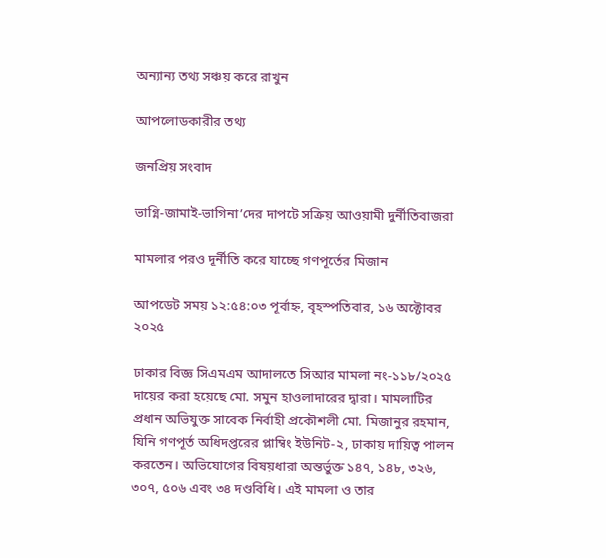অন্যান্য তথ্য সঞ্চয় করে রাখুন

আপলোডকারীর তথ্য

জনপ্রিয় সংবাদ

ভাগ্নি-জামাই-ভাগিনা’দের দাপটে সক্রিয় আওয়ামী দুর্নীতিবাজরা

মামলার পরও দূর্নীতি করে যাচ্ছে গণপূর্তের মিজান

আপডেট সময় ১২:৫৪:০৩ পূর্বাহ্ন, বৃহস্পতিবার, ১৬ অক্টোবর ২০২৫

ঢাকার বিজ্ঞ সিএমএম আদালতে সিআর মামলা নং-১১৮/২০২৫ দায়ের করা হয়েছে মো. সমুন হাওলাদারের দ্বারা। মামলাটির প্রধান অভিযুক্ত সাবেক নির্বাহী প্রকৌশলী মো. মিজানুর রহমান, যিনি গণপূর্ত অধিদপ্তরের প্লাম্বিং ইউনিট-২, ঢাকায় দায়িত্ব পালন করতেন। অভিযোগের বিষয়ধারা অন্তর্ভুক্ত ১৪৭, ১৪৮, ৩২৬, ৩০৭, ৫০৬ এবং ৩৪ দণ্ডবিধি। এই মামলা ও তার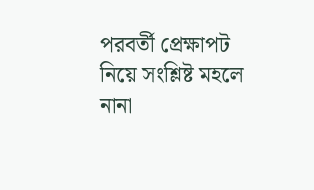পরবর্তী প্রেক্ষাপট নিয়ে সংশ্লিষ্ট মহলে নানা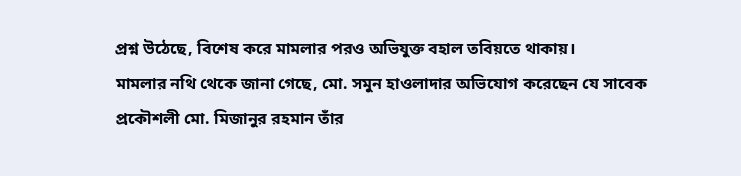প্রশ্ন উঠেছে, বিশেষ করে মামলার পরও অভিযুক্ত বহাল তবিয়তে থাকায়।
মামলার নথি থেকে জানা গেছে, মো. সমুন হাওলাদার অভিযোগ করেছেন যে সাবেক প্রকৌশলী মো. মিজানুর রহমান তাঁর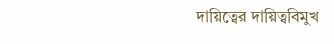দায়িত্বের দায়িত্ববিমুখ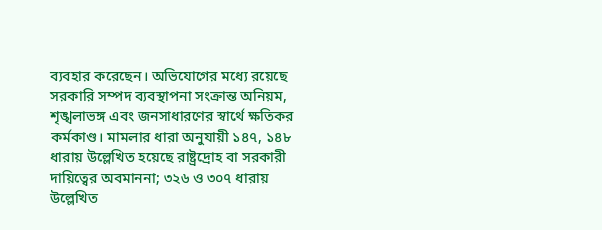ব্যবহার করেছেন। অভিযোগের মধ্যে রয়েছে সরকারি সম্পদ ব্যবস্থাপনা সংক্রান্ত অনিয়ম, শৃঙ্খলাভঙ্গ এবং জনসাধারণের স্বার্থে ক্ষতিকর কর্মকাণ্ড। মামলার ধারা অনুযায়ী ১৪৭, ১৪৮ ধারায় উল্লেখিত হয়েছে রাষ্ট্রদ্রোহ বা সরকারী দায়িত্বের অবমাননা; ৩২৬ ও ৩০৭ ধারায় উল্লেখিত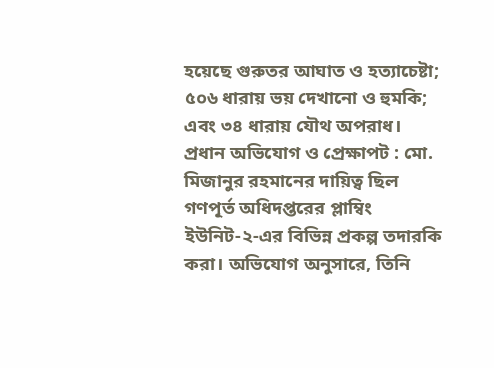হয়েছে গুরুতর আঘাত ও হত্যাচেষ্টা; ৫০৬ ধারায় ভয় দেখানো ও হুমকি; এবং ৩৪ ধারায় যৌথ অপরাধ।
প্রধান অভিযোগ ও প্রেক্ষাপট : মো. মিজানুর রহমানের দায়িত্ব ছিল গণপূর্ত অধিদপ্তরের প্লাম্বিং ইউনিট-২-এর বিভিন্ন প্রকল্প তদারকি করা। অভিযোগ অনুসারে, তিনি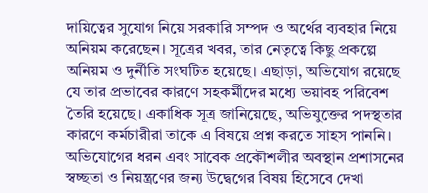দায়িত্বের সুযোগ নিয়ে সরকারি সম্পদ ও অর্থের ব্যবহার নিয়ে অনিয়ম করেছেন। সূত্রের খবর, তার নেতৃত্বে কিছু প্রকল্পে অনিয়ম ও দুর্নীতি সংঘটিত হয়েছে। এছাড়া, অভিযোগ রয়েছে যে তার প্রভাবের কারণে সহকর্মীদের মধ্যে ভয়াবহ পরিবেশ তৈরি হয়েছে। একাধিক সূত্র জানিয়েছে, অভিযুক্তের পদস্থতার কারণে কর্মচারীরা তাকে এ বিষয়ে প্রশ্ন করতে সাহস পাননি। অভিযোগের ধরন এবং সাবেক প্রকৌশলীর অবস্থান প্রশাসনের স্বচ্ছতা ও নিয়ন্ত্রণের জন্য উদ্বেগের বিষয় হিসেবে দেখা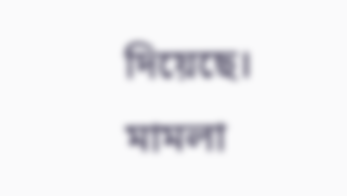দিয়েছে।
মামলা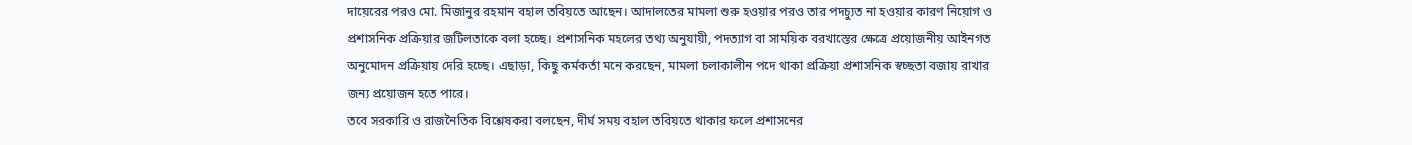দায়েরের পরও মো. মিজানুর রহমান বহাল তবিয়তে আছেন। আদালতের মামলা শুরু হওয়ার পরও তার পদচ্যুত না হওয়ার কারণ নিয়োগ ও প্রশাসনিক প্রক্রিয়ার জটিলতাকে বলা হচ্ছে। প্রশাসনিক মহলের তথ্য অনুযায়ী, পদত্যাগ বা সাময়িক বরখাস্তের ক্ষেত্রে প্রয়োজনীয় আইনগত অনুমোদন প্রক্রিয়ায় দেরি হচ্ছে। এছাড়া, কিছু কর্মকর্তা মনে করছেন, মামলা চলাকালীন পদে থাকা প্রক্রিয়া প্রশাসনিক স্বচ্ছতা বজায় রাখার জন্য প্রয়োজন হতে পারে।
তবে সরকারি ও রাজনৈতিক বিশ্লেষকরা বলছেন, দীর্ঘ সময় বহাল তবিয়তে থাকার ফলে প্রশাসনের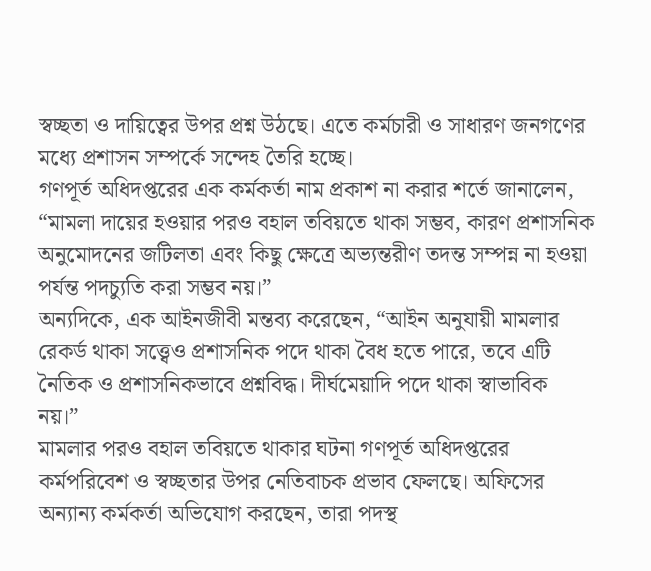স্বচ্ছতা ও দায়িত্বের উপর প্রশ্ন উঠছে। এতে কর্মচারী ও সাধারণ জনগণের মধ্যে প্রশাসন সম্পর্কে সন্দেহ তৈরি হচ্ছে।
গণপূর্ত অধিদপ্তরের এক কর্মকর্তা নাম প্রকাশ না করার শর্তে জানালেন, “মামলা দায়ের হওয়ার পরও বহাল তবিয়তে থাকা সম্ভব, কারণ প্রশাসনিক অনুমোদনের জটিলতা এবং কিছু ক্ষেত্রে অভ্যন্তরীণ তদন্ত সম্পন্ন না হওয়া পর্যন্ত পদচ্যুতি করা সম্ভব নয়।”
অন্যদিকে, এক আইনজীবী মন্তব্য করেছেন, “আইন অনুযায়ী মামলার রেকর্ড থাকা সত্ত্বেও প্রশাসনিক পদে থাকা বৈধ হতে পারে, তবে এটি নৈতিক ও প্রশাসনিকভাবে প্রশ্নবিদ্ধ। দীর্ঘমেয়াদি পদে থাকা স্বাভাবিক নয়।”
মামলার পরও বহাল তবিয়তে থাকার ঘটনা গণপূর্ত অধিদপ্তরের কর্মপরিবেশ ও স্বচ্ছতার উপর নেতিবাচক প্রভাব ফেলছে। অফিসের অন্যান্য কর্মকর্তা অভিযোগ করছেন, তারা পদস্থ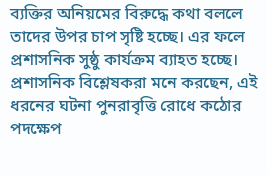ব্যক্তির অনিয়মের বিরুদ্ধে কথা বললে তাদের উপর চাপ সৃষ্টি হচ্ছে। এর ফলে প্রশাসনিক সুষ্ঠু কার্যক্রম ব্যাহত হচ্ছে।
প্রশাসনিক বিশ্লেষকরা মনে করছেন, এই ধরনের ঘটনা পুনরাবৃত্তি রোধে কঠোর পদক্ষেপ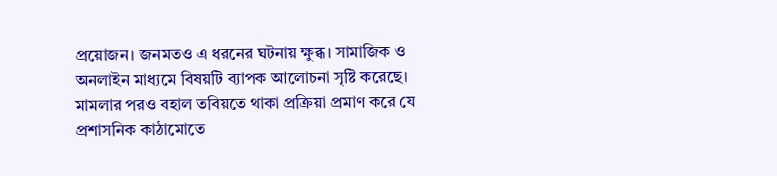প্রয়োজন। জনমতও এ ধরনের ঘটনায় ক্ষুব্ধ। সামাজিক ও অনলাইন মাধ্যমে বিষয়টি ব্যাপক আলোচনা সৃষ্টি করেছে।
মামলার পরও বহাল তবিয়তে থাকা প্রক্রিয়া প্রমাণ করে যে প্রশাসনিক কাঠামোতে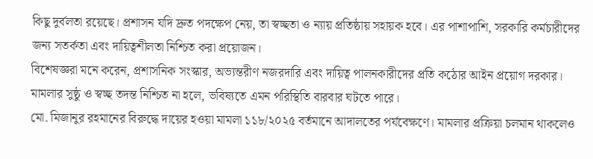কিছু দুর্বলতা রয়েছে। প্রশাসন যদি দ্রুত পদক্ষেপ নেয়, তা স্বচ্ছতা ও ন্যায় প্রতিষ্ঠায় সহায়ক হবে। এর পাশাপাশি, সরকারি কর্মচারীদের জন্য সতর্কতা এবং দায়িত্বশীলতা নিশ্চিত করা প্রয়োজন।
বিশেষজ্ঞরা মনে করেন, প্রশাসনিক সংস্কার, অভ্যন্তরীণ নজরদারি এবং দায়িত্ব পালনকারীদের প্রতি কঠোর আইন প্রয়োগ দরকার। মামলার সুষ্ঠু ও স্বচ্ছ তদন্ত নিশ্চিত না হলে, ভবিষ্যতে এমন পরিস্থিতি বারবার ঘটতে পারে।
মো. মিজানুর রহমানের বিরুদ্ধে দায়ের হওয়া মামলা ১১৮/২০২৫ বর্তমানে আদালতের পর্যবেক্ষণে। মামলার প্রক্রিয়া চলমান থাকলেও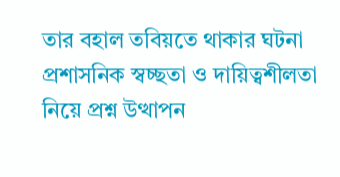তার বহাল তবিয়তে থাকার ঘটনা প্রশাসনিক স্বচ্ছতা ও দায়িত্বশীলতা নিয়ে প্রশ্ন উত্থাপন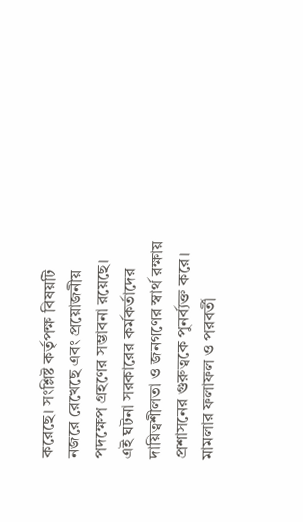করেছে। সংশ্লিষ্ট কর্তৃপক্ষ বিষয়টি নজরে রেখেছে এবং প্রয়োজনীয় পদক্ষেপ গ্রহণের সম্ভাবনা রয়েছে।
এই ঘটনা সরকারের কর্মকর্তাদের দায়িত্বশীলতা ও জনগণের স্বার্থ রক্ষায় প্রশাসনের গুরুত্বকে পুনর্ব্যক্ত করে। মামলার ফলাফল ও পরবর্তী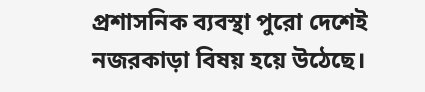প্রশাসনিক ব্যবস্থা পুরো দেশেই নজরকাড়া বিষয় হয়ে উঠেছে।